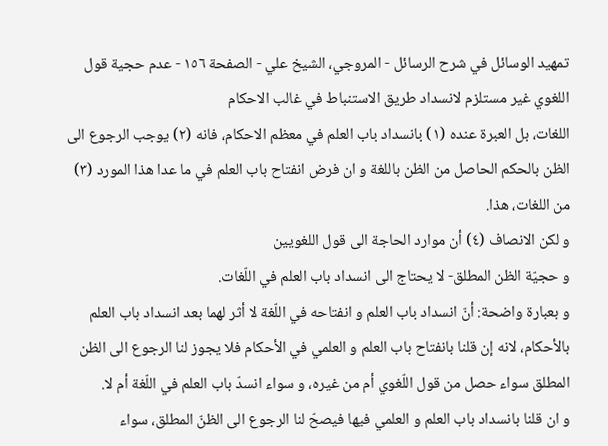تمهيد الوسائل في شرح الرسائل - المروجي، الشيخ علي - الصفحة ١٥٦ - عدم حجية قول اللغوي غير مستلزم لانسداد طريق الاستنباط في غالب الاحكام
اللغات، بل العبرة عنده (١) بانسداد باب العلم في معظم الاحكام، فانه (٢) يوجب الرجوع الى الظن بالحكم الحاصل من الظن باللغة و ان فرض انفتاح باب العلم في ما عدا هذا المورد (٣) من اللغات، هذا.
و لكن الانصاف (٤) أن موارد الحاجة الى قول اللغويين
و حجيّة الظن المطلق- لا يحتاج الى انسداد باب العلم في اللّغات.
و بعبارة واضحة: أنّ انسداد باب العلم و انفتاحه في اللّغة لا أثر لهما بعد انسداد باب العلم بالأحكام، لانه إن قلنا بانفتاح باب العلم و العلمي في الأحكام فلا يجوز لنا الرجوع الى الظن المطلق سواء حصل من قول اللّغوي أم من غيره، و سواء انسدّ باب العلم في اللّغة أم لا.
و ان قلنا بانسداد باب العلم و العلمي فيها فيصحّ لنا الرجوع الى الظنّ المطلق، سواء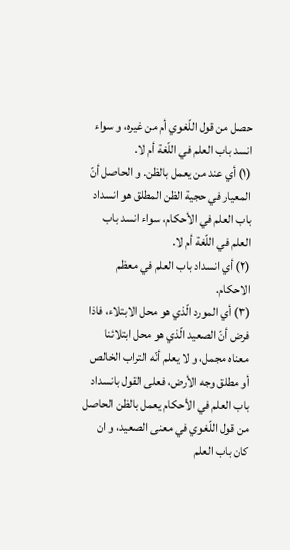حصل من قول اللّغوي أم من غيره، و سواء انسد باب العلم في اللّغة أم لا.
(١) أي عند من يعمل بالظن. و الحاصل أنّ المعيار في حجية الظن المطلق هو انسداد باب العلم في الأحكام، سواء انسد باب العلم في اللّغة أم لا.
(٢) أي انسداد باب العلم في معظم الاحكام.
(٣) أي المورد الّذي هو محل الابتلاء، فاذا فرض أنّ الصعيد الّذي هو محل ابتلائنا معناه مجمل، و لا يعلم أنّه التراب الخالص أو مطلق وجه الأرض، فعلى القول بانسداد باب العلم في الأحكام يعمل بالظن الحاصل من قول اللّغوي في معنى الصعيد، و ان كان باب العلم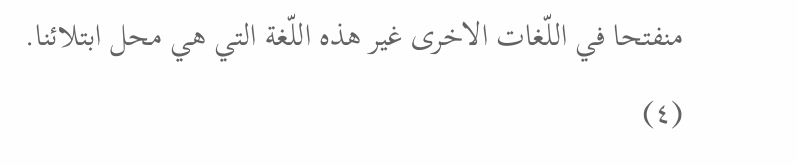منفتحا في اللّغات الاخرى غير هذه اللّغة التي هي محل ابتلائنا.
(٤)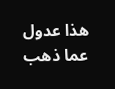هذا عدول عما ذهب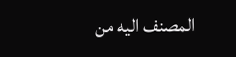المصنف اليه من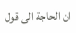ان الحاجة الى قول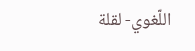اللّغوي- لقلة